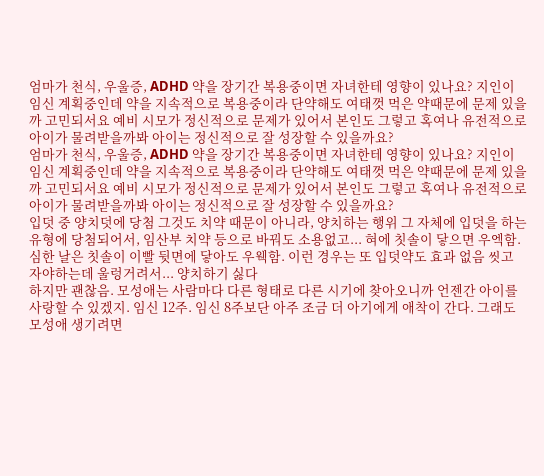엄마가 천식, 우울증, ADHD 약을 장기간 복용중이면 자녀한테 영향이 있나요? 지인이 임신 계획중인데 약을 지속적으로 복용중이라 단약해도 여태껏 먹은 약때문에 문제 있을까 고민되서요 예비 시모가 정신적으로 문제가 있어서 본인도 그렇고 혹여나 유전적으로 아이가 물려받을까봐 아이는 정신적으로 잘 성장할 수 있을까요?
엄마가 천식, 우울증, ADHD 약을 장기간 복용중이면 자녀한테 영향이 있나요? 지인이 임신 계획중인데 약을 지속적으로 복용중이라 단약해도 여태껏 먹은 약때문에 문제 있을까 고민되서요 예비 시모가 정신적으로 문제가 있어서 본인도 그렇고 혹여나 유전적으로 아이가 물려받을까봐 아이는 정신적으로 잘 성장할 수 있을까요?
입덧 중 양치덧에 당첨 그것도 치약 때문이 아니라, 양치하는 행위 그 자체에 입덧을 하는 유형에 당첨되어서, 임산부 치약 등으로 바꿔도 소용없고... 혀에 칫솔이 닿으면 우엑함. 심한 날은 칫솔이 이빨 뒷면에 닿아도 우웩함. 이런 경우는 또 입덧약도 효과 없음 씻고 자야하는데 울렁거려서... 양치하기 싫다
하지만 괜찮음. 모성애는 사람마다 다른 형태로 다른 시기에 찾아오니까 언젠간 아이를 사랑할 수 있겠지. 임신 12주. 임신 8주보단 아주 조금 더 아기에게 애착이 간다. 그래도 모성애 생기려면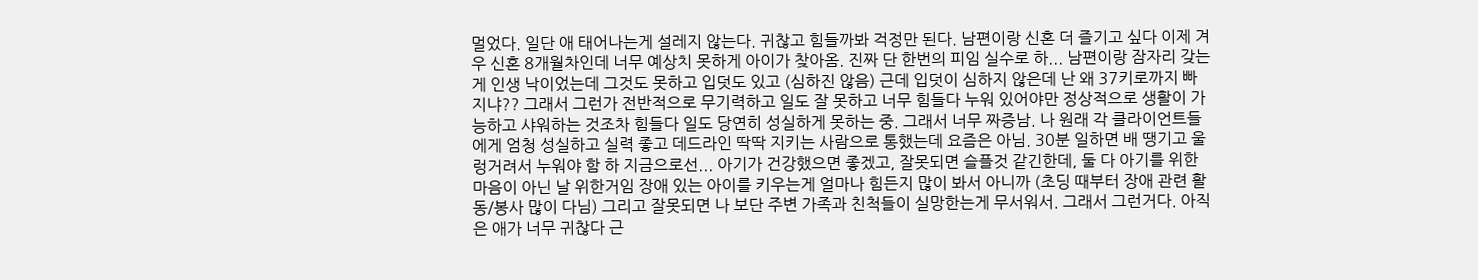멀었다. 일단 애 태어나는게 설레지 않는다. 귀찮고 힘들까봐 걱정만 된다. 남편이랑 신혼 더 즐기고 싶다 이제 겨우 신혼 8개월차인데 너무 예상치 못하게 아이가 찾아옴. 진짜 단 한번의 피임 실수로 하... 남편이랑 잠자리 갖는게 인생 낙이었는데 그것도 못하고 입덧도 있고 (심하진 않음) 근데 입덧이 심하지 않은데 난 왜 37키로까지 빠지냐?? 그래서 그런가 전반적으로 무기력하고 일도 잘 못하고 너무 힘들다 누워 있어야만 정상적으로 생활이 가능하고 샤워하는 것조차 힘들다 일도 당연히 성실하게 못하는 중. 그래서 너무 짜증남. 나 원래 각 클라이언트들에게 엄청 성실하고 실력 좋고 데드라인 딱딱 지키는 사람으로 통했는데 요즘은 아님. 30분 일하면 배 땡기고 울렁거려서 누워야 함 하 지금으로선... 아기가 건강했으면 좋겠고, 잘못되면 슬플것 같긴한데, 둘 다 아기를 위한 마음이 아닌 날 위한거임 장애 있는 아이를 키우는게 얼마나 힘든지 많이 봐서 아니까 (초딩 때부터 장애 관련 활동/봉사 많이 다님) 그리고 잘못되면 나 보단 주변 가족과 친척들이 실망한는게 무서워서. 그래서 그런거다. 아직은 애가 너무 귀찮다 근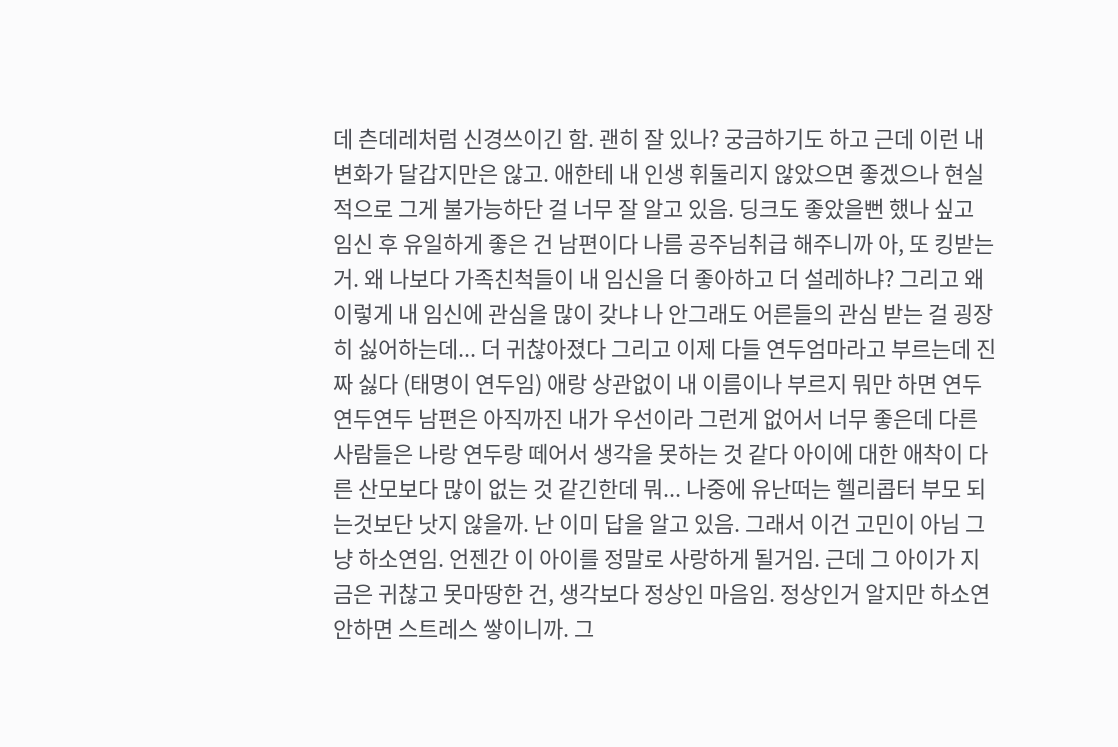데 츤데레처럼 신경쓰이긴 함. 괜히 잘 있나? 궁금하기도 하고 근데 이런 내 변화가 달갑지만은 않고. 애한테 내 인생 휘둘리지 않았으면 좋겠으나 현실적으로 그게 불가능하단 걸 너무 잘 알고 있음. 딩크도 좋았을뻔 했나 싶고 임신 후 유일하게 좋은 건 남편이다 나름 공주님취급 해주니까 아, 또 킹받는거. 왜 나보다 가족친척들이 내 임신을 더 좋아하고 더 설레하냐? 그리고 왜 이렇게 내 임신에 관심을 많이 갖냐 나 안그래도 어른들의 관심 받는 걸 굉장히 싫어하는데... 더 귀찮아졌다 그리고 이제 다들 연두엄마라고 부르는데 진짜 싫다 (태명이 연두임) 애랑 상관없이 내 이름이나 부르지 뭐만 하면 연두연두연두 남편은 아직까진 내가 우선이라 그런게 없어서 너무 좋은데 다른 사람들은 나랑 연두랑 떼어서 생각을 못하는 것 같다 아이에 대한 애착이 다른 산모보다 많이 없는 것 같긴한데 뭐... 나중에 유난떠는 헬리콥터 부모 되는것보단 낫지 않을까. 난 이미 답을 알고 있음. 그래서 이건 고민이 아님 그냥 하소연임. 언젠간 이 아이를 정말로 사랑하게 될거임. 근데 그 아이가 지금은 귀찮고 못마땅한 건, 생각보다 정상인 마음임. 정상인거 알지만 하소연 안하면 스트레스 쌓이니까. 그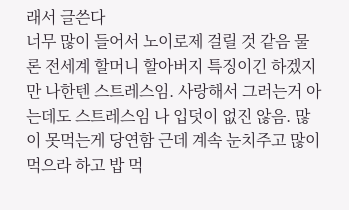래서 글쓴다
너무 많이 들어서 노이로제 걸릴 것 같음 물론 전세계 할머니 할아버지 특징이긴 하겠지만 나한텐 스트레스임. 사랑해서 그러는거 아는데도 스트레스임 나 입덧이 없진 않음. 많이 못먹는게 당연함 근데 계속 눈치주고 많이 먹으라 하고 밥 먹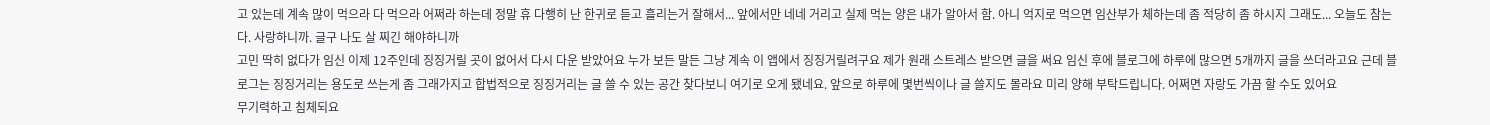고 있는데 계속 많이 먹으라 다 먹으라 어쩌라 하는데 정말 휴 다행히 난 한귀로 듣고 흘리는거 잘해서... 앞에서만 네네 거리고 실제 먹는 양은 내가 알아서 함. 아니 억지로 먹으면 임산부가 체하는데 좀 적당히 좀 하시지 그래도... 오늘도 참는다. 사랑하니까. 글구 나도 살 찌긴 해야하니까
고민 딱히 없다가 임신 이제 12주인데 징징거릴 곳이 없어서 다시 다운 받았어요 누가 보든 말든 그냥 계속 이 앱에서 징징거릴려구요 제가 원래 스트레스 받으면 글을 써요 임신 후에 블로그에 하루에 많으면 5개까지 글을 쓰더라고요 근데 블로그는 징징거리는 용도로 쓰는게 좀 그래가지고 합법적으로 징징거리는 글 쓸 수 있는 공간 찾다보니 여기로 오게 됐네요. 앞으로 하루에 몇번씩이나 글 쓸지도 몰라요 미리 양해 부탁드립니다. 어쩌면 자랑도 가끔 할 수도 있어요
무기력하고 침체되요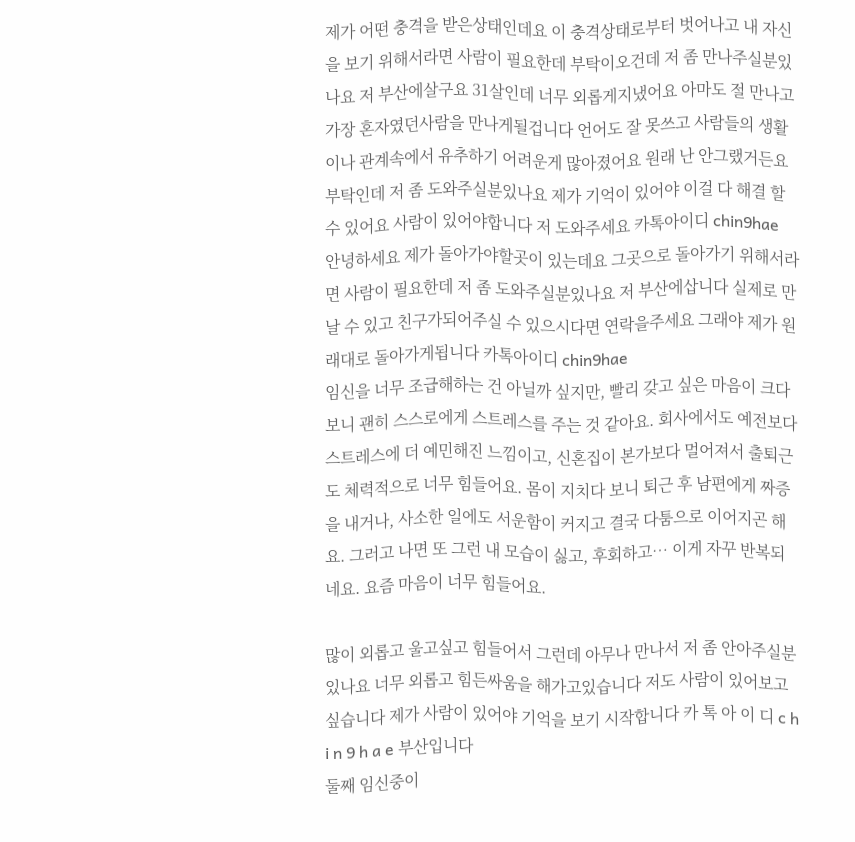제가 어떤 충격을 받은상태인데요 이 충격상태로부터 벗어나고 내 자신을 보기 위해서라면 사람이 필요한데 부탁이오건데 저 좀 만나주실분있나요 저 부산에살구요 31살인데 너무 외롭게지냈어요 아마도 절 만나고 가장 혼자였던사람을 만나게될겁니다 언어도 잘 못쓰고 사람들의 생활이나 관계속에서 유추하기 어려운게 많아졌어요 원래 난 안그랬거든요 부탁인데 저 좀 도와주실분있나요 제가 기억이 있어야 이걸 다 해결 할 수 있어요 사람이 있어야합니다 저 도와주세요 카톡아이디 chin9hae
안녕하세요 제가 돌아가야할곳이 있는데요 그곳으로 돌아가기 위해서라면 사람이 필요한데 저 좀 도와주실분있나요 저 부산에삽니다 실제로 만날 수 있고 친구가되어주실 수 있으시다면 연락을주세요 그래야 제가 원래대로 돌아가게됩니다 카톡아이디 chin9hae
임신을 너무 조급해하는 건 아닐까 싶지만, 빨리 갖고 싶은 마음이 크다 보니 괜히 스스로에게 스트레스를 주는 것 같아요. 회사에서도 예전보다 스트레스에 더 예민해진 느낌이고, 신혼집이 본가보다 멀어져서 출퇴근도 체력적으로 너무 힘들어요. 몸이 지치다 보니 퇴근 후 남편에게 짜증을 내거나, 사소한 일에도 서운함이 커지고 결국 다툼으로 이어지곤 해요. 그러고 나면 또 그런 내 모습이 싫고, 후회하고… 이게 자꾸 반복되네요. 요즘 마음이 너무 힘들어요.

많이 외롭고 울고싶고 힘들어서 그런데 아무나 만나서 저 좀 안아주실분있나요 너무 외롭고 힘든싸움을 해가고있습니다 저도 사람이 있어보고싶습니다 제가 사람이 있어야 기억을 보기 시작합니다 카 톡 아 이 디 c h i n 9 h a e 부산입니다
둘째 임신중이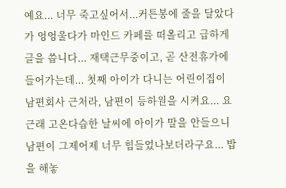예요... 너무 죽고싶어서...커튼봉에 줄을 달았다가 엉엉울다가 마인드 카페를 떠올리고 급하게 글을 씁니다... 재택근무중이고, 곧 산전휴가에 들어가는데... 첫째 아이가 다니는 어린이집이 남편회사 근처라, 남편이 등하원을 시켜요... 요근래 고온다습한 날씨에 아이가 말을 안들으니 남편이 그제어제 너무 힘들었나보더라구요... 밥을 해놓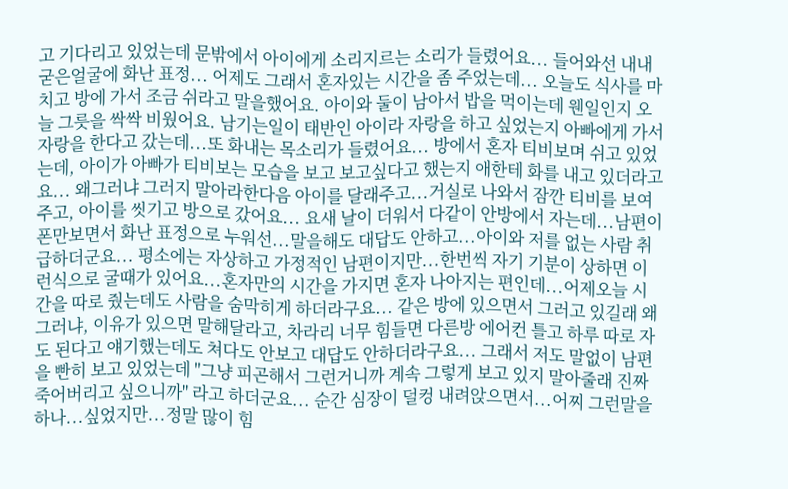고 기다리고 있었는데 문밖에서 아이에게 소리지르는 소리가 들렸어요... 들어와선 내내 굳은얼굴에 화난 표정... 어제도 그래서 혼자있는 시간을 좀 주었는데... 오늘도 식사를 마치고 방에 가서 조금 쉬라고 말을했어요. 아이와 둘이 남아서 밥을 먹이는데 웬일인지 오늘 그릇을 싹싹 비웠어요. 남기는일이 태반인 아이라 자랑을 하고 싶었는지 아빠에게 가서 자랑을 한다고 갔는데...또 화내는 목소리가 들렸어요... 방에서 혼자 티비보며 쉬고 있었는데, 아이가 아빠가 티비보는 모습을 보고 보고싶다고 했는지 애한테 화를 내고 있더라고요... 왜그러냐 그러지 말아라한다음 아이를 달래주고...거실로 나와서 잠깐 티비를 보여주고, 아이를 씻기고 방으로 갔어요... 요새 날이 더워서 다같이 안방에서 자는데...남편이 폰만보면서 화난 표정으로 누워선...말을해도 대답도 안하고...아이와 저를 없는 사람 취급하더군요... 평소에는 자상하고 가정적인 남편이지만...한번씩 자기 기분이 상하면 이런식으로 굴때가 있어요...혼자만의 시간을 가지면 혼자 나아지는 편인데...어제오늘 시간을 따로 줬는데도 사람을 숨막히게 하더라구요... 같은 방에 있으면서 그러고 있길래 왜그러냐, 이유가 있으면 말해달라고, 차라리 너무 힘들면 다른방 에어컨 틀고 하루 따로 자도 된다고 얘기했는데도 쳐다도 안보고 대답도 안하더라구요... 그래서 저도 말없이 남편을 빤히 보고 있었는데 "그냥 피곤해서 그런거니까 계속 그렇게 보고 있지 말아줄래 진짜 죽어버리고 싶으니까" 라고 하더군요... 순간 심장이 덜컹 내려앉으면서...어찌 그런말을 하나...싶었지만...정말 많이 힘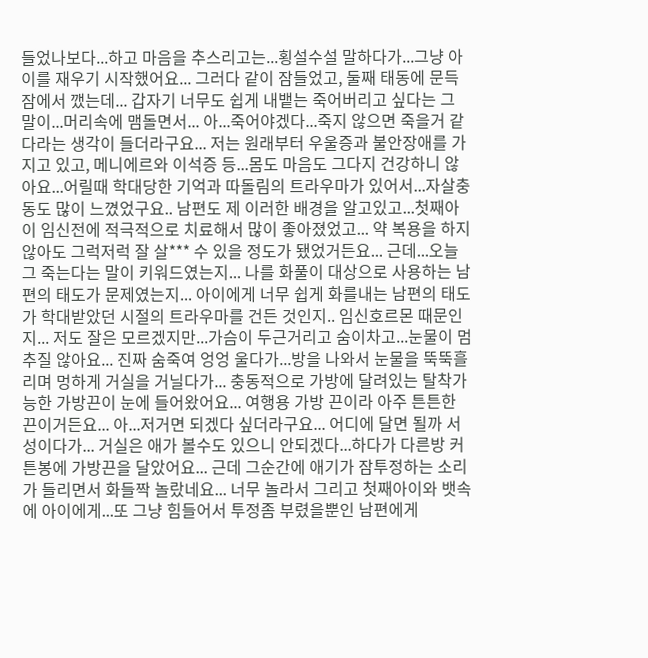들었나보다...하고 마음을 추스리고는...횡설수설 말하다가...그냥 아이를 재우기 시작했어요... 그러다 같이 잠들었고, 둘째 태동에 문득 잠에서 깼는데... 갑자기 너무도 쉽게 내뱉는 죽어버리고 싶다는 그 말이...머리속에 맴돌면서... 아...죽어야겠다...죽지 않으면 죽을거 같다라는 생각이 들더라구요... 저는 원래부터 우울증과 불안장애를 가지고 있고, 메니에르와 이석증 등...몸도 마음도 그다지 건강하니 않아요...어릴때 학대당한 기억과 따돌림의 트라우마가 있어서...자살충동도 많이 느꼈었구요.. 남편도 제 이러한 배경을 알고있고...첫째아이 임신전에 적극적으로 치료해서 많이 좋아졌었고... 약 복용을 하지 않아도 그럭저럭 잘 살*** 수 있을 정도가 됐었거든요... 근데...오늘 그 죽는다는 말이 키워드였는지... 나를 화풀이 대상으로 사용하는 남편의 태도가 문제였는지... 아이에게 너무 쉽게 화를내는 남편의 태도가 학대받았던 시절의 트라우마를 건든 것인지.. 임신호르몬 때문인지... 저도 잘은 모르겠지만...가슴이 두근거리고 숨이차고...눈물이 멈추질 않아요... 진짜 숨죽여 엉엉 울다가...방을 나와서 눈물을 뚝뚝흘리며 멍하게 거실을 거닐다가... 충동적으로 가방에 달려있는 탈착가능한 가방끈이 눈에 들어왔어요... 여행용 가방 끈이라 아주 튼튼한 끈이거든요... 아...저거면 되겠다 싶더라구요... 어디에 달면 될까 서성이다가... 거실은 애가 볼수도 있으니 안되겠다...하다가 다른방 커튼봉에 가방끈을 달았어요... 근데 그순간에 애기가 잠투정하는 소리가 들리면서 화들짝 놀랐네요... 너무 놀라서 그리고 첫째아이와 뱃속에 아이에게...또 그냥 힘들어서 투정좀 부렸을뿐인 남편에게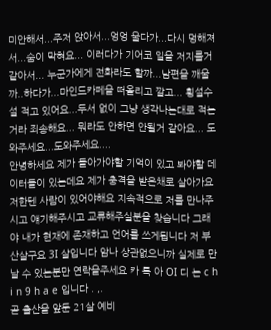미안해서...주저 앉아서...엉엉 울다가...다시 멍해져서...숨이 막혀요... 이러다가 기어코 일을 저지를거 같아서... 누군가에게 전화라도 할까...남편을 깨울까..하다가...마인드카페을 떠올리고 깔고... 횡설수설 적고 있어요...두서 없이 그냥 생각나는대로 적는 거라 죄송해요... 뭐라도 안하면 안될거 같아요... 도와주세요...도와주세요....
안녕하세요 제가 돌아가야할 기억이 있고 봐야할 데이터들이 있는데요 제가 충격을 받은채로 살아가요 저한텐 사람이 있어야해요 지속적으로 저를 만나주시고 얘기해주시고 교류해주실분을 찾습니다 그래야 내가 현재에 존재하고 언어를 쓰게됩니다 저 부산살구요 3I 살입니다 암나 상관없으니까 실제로 만날 수 있는분만 연락을주세요 카 톡 아 OI 디 는 c h i n 9 h a e 입니다 . ,.
곧 출산을 앞둔 21살 예비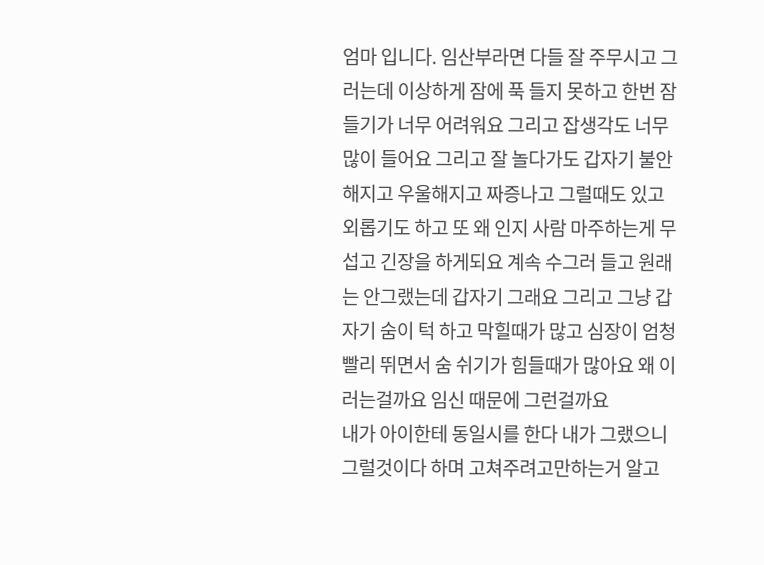엄마 입니다. 임산부라면 다들 잘 주무시고 그러는데 이상하게 잠에 푹 들지 못하고 한번 잠들기가 너무 어려워요 그리고 잡생각도 너무 많이 들어요 그리고 잘 놀다가도 갑자기 불안해지고 우울해지고 짜증나고 그럴때도 있고 외롭기도 하고 또 왜 인지 사람 마주하는게 무섭고 긴장을 하게되요 계속 수그러 들고 원래는 안그랬는데 갑자기 그래요 그리고 그냥 갑자기 숨이 턱 하고 막힐때가 많고 심장이 엄청 빨리 뛰면서 숨 쉬기가 힘들때가 많아요 왜 이러는걸까요 임신 때문에 그런걸까요
내가 아이한테 동일시를 한다 내가 그랬으니 그럴것이다 하며 고쳐주려고만하는거 알고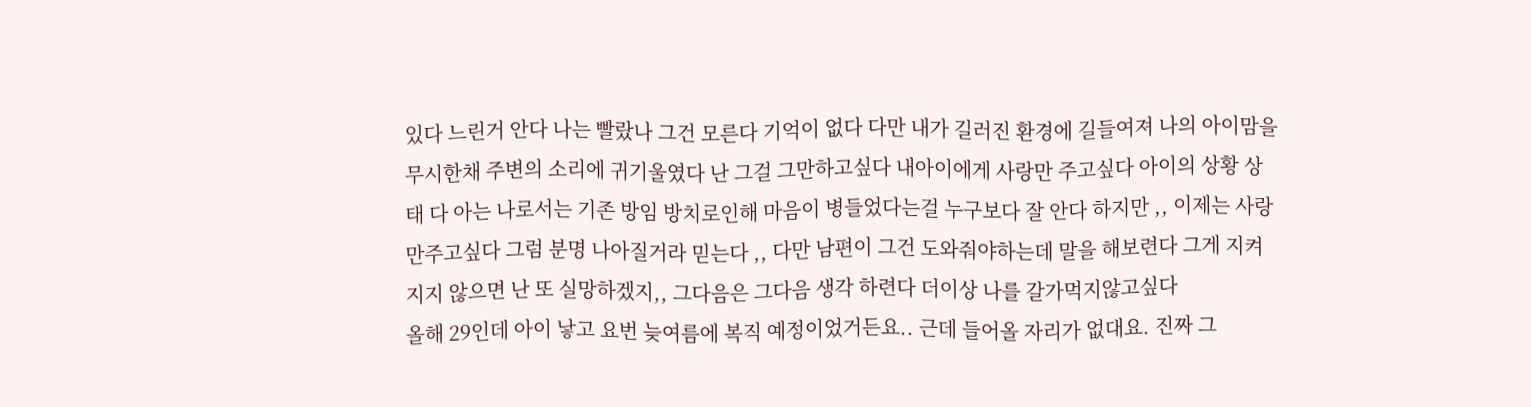있다 느린거 안다 나는 빨랐나 그건 모른다 기억이 없다 다만 내가 길러진 환경에 길들여져 나의 아이맘을 무시한채 주변의 소리에 귀기울였다 난 그걸 그만하고싶다 내아이에게 사랑만 주고싶다 아이의 상황 상태 다 아는 나로서는 기존 방임 방치로인해 마음이 병들었다는걸 누구보다 잘 안다 하지만 ,, 이제는 사랑만주고싶다 그럼 분명 나아질거라 믿는다 ,, 다만 남편이 그건 도와줘야하는데 말을 해보련다 그게 지켜지지 않으면 난 또 실망하겠지,, 그다음은 그다음 생각 하련다 더이상 나를 갈가먹지않고싶다
올해 29인데 아이 낳고 요번 늦여름에 복직 예정이었거든요.. 근데 들어올 자리가 없대요. 진짜 그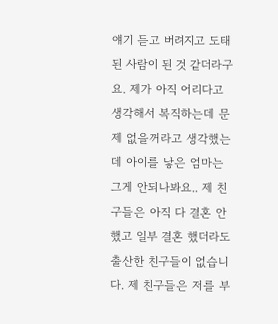얘기 듣고 버려지고 도태된 사람이 된 것 같더라구요. 제가 아직 어리다고 생각해서 복직하는데 문제 없을꺼라고 생각했는데 아이를 낳은 엄마는 그게 안되나봐요.. 제 친구들은 아직 다 결혼 안했고 일부 결혼 했더라도 출산한 친구들이 없습니다. 제 친구들은 저를 부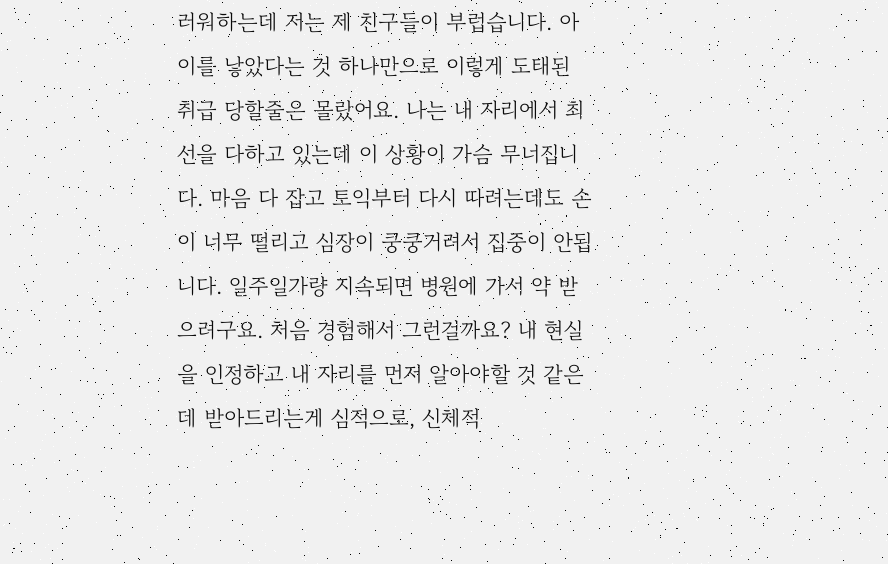러워하는데 저는 제 친구들이 부럽습니다. 아이를 낳았다는 것 하나만으로 이렇게 도태된 취급 당할줄은 몰랐어요. 나는 내 자리에서 최선을 다하고 있는데 이 상황이 가슴 무너집니다. 마음 다 잡고 토익부터 다시 따려는데도 손이 너무 떨리고 심장이 쿵쿵거려서 집중이 안됩니다. 일주일가량 지속되면 병원에 가서 약 받으려구요. 처음 경험해서 그런걸까요? 내 현실을 인정하고 내 자리를 먼저 알아야할 것 같은데 받아드리는게 심적으로, 신체적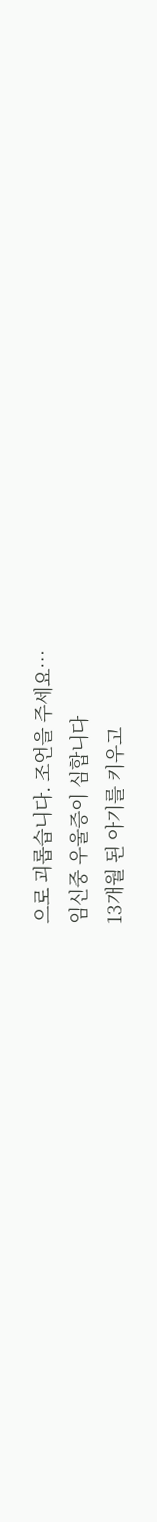으로 괴롭습니다. 조언을 주세요…
임신중 우울증이 심합니다
13개월 된 아기를 키우고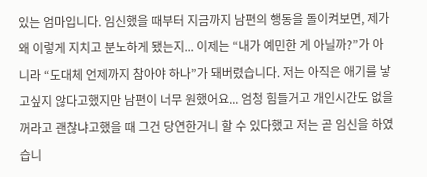있는 엄마입니다. 임신했을 때부터 지금까지 남편의 행동을 돌이켜보면, 제가 왜 이렇게 지치고 분노하게 됐는지... 이제는 “내가 예민한 게 아닐까?”가 아니라 “도대체 언제까지 참아야 하나”가 돼버렸습니다. 저는 아직은 애기를 낳고싶지 않다고했지만 남편이 너무 원했어요... 엄청 힘들거고 개인시간도 없을꺼라고 괜찮냐고했을 때 그건 당연한거니 할 수 있다했고 저는 곧 임신을 하였습니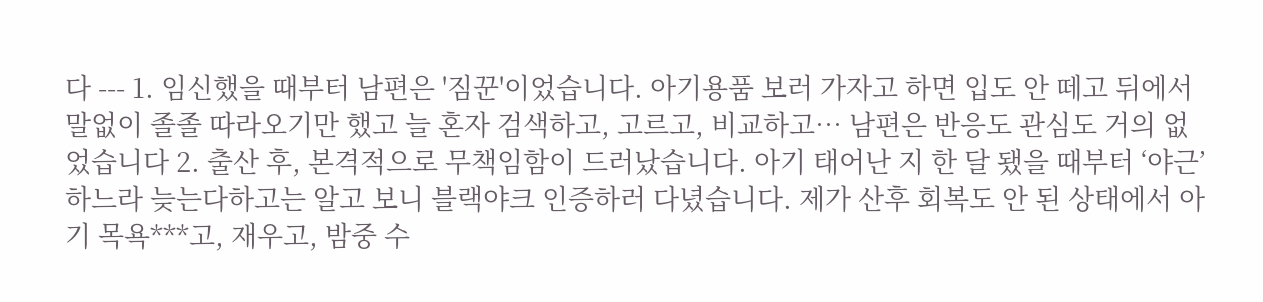다 --- 1. 임신했을 때부터 남편은 '짐꾼'이었습니다. 아기용품 보러 가자고 하면 입도 안 떼고 뒤에서 말없이 졸졸 따라오기만 했고 늘 혼자 검색하고, 고르고, 비교하고… 남편은 반응도 관심도 거의 없었습니다 2. 출산 후, 본격적으로 무책임함이 드러났습니다. 아기 태어난 지 한 달 됐을 때부터 ‘야근’하느라 늦는다하고는 알고 보니 블랙야크 인증하러 다녔습니다. 제가 산후 회복도 안 된 상태에서 아기 목욕***고, 재우고, 밤중 수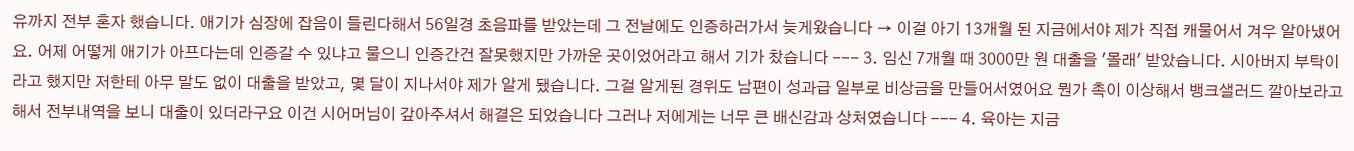유까지 전부 혼자 했습니다. 애기가 심장에 잡음이 들린다해서 56일경 초음파를 받았는데 그 전날에도 인증하러가서 늦게왔습니다 → 이걸 아기 13개월 된 지금에서야 제가 직접 캐물어서 겨우 알아냈어요. 어제 어떻게 애기가 아프다는데 인증갈 수 있냐고 물으니 인증간건 잘못했지만 가까운 곳이었어라고 해서 기가 찼습니다 --- 3. 임신 7개월 때 3000만 원 대출을 '몰래' 받았습니다. 시아버지 부탁이라고 했지만 저한테 아무 말도 없이 대출을 받았고, 몇 달이 지나서야 제가 알게 됐습니다. 그걸 알게된 경위도 남편이 성과급 일부로 비상금을 만들어서였어요 뭔가 촉이 이상해서 뱅크샐러드 깔아보라고해서 전부내역을 보니 대출이 있더라구요 이건 시어머님이 갚아주셔서 해결은 되었습니다 그러나 저에게는 너무 큰 배신감과 상처였습니다 --- 4. 육아는 지금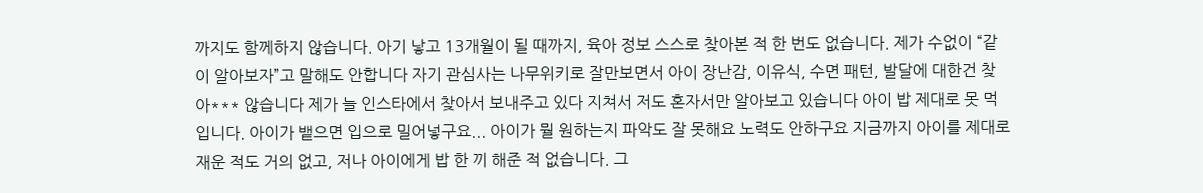까지도 함께하지 않습니다. 아기 낳고 13개월이 될 때까지, 육아 정보 스스로 찾아본 적 한 번도 없습니다. 제가 수없이 “같이 알아보자”고 말해도 안합니다 자기 관심사는 나무위키로 잘만보면서 아이 장난감, 이유식, 수면 패턴, 발달에 대한건 찾아*** 않습니다 제가 늘 인스타에서 찾아서 보내주고 있다 지쳐서 저도 혼자서만 알아보고 있습니다 아이 밥 제대로 못 먹입니다. 아이가 뱉으면 입으로 밀어넣구요... 아이가 뭘 원하는지 파악도 잘 못해요 노력도 안하구요 지금까지 아이를 제대로 재운 적도 거의 없고, 저나 아이에게 밥 한 끼 해준 적 없습니다. 그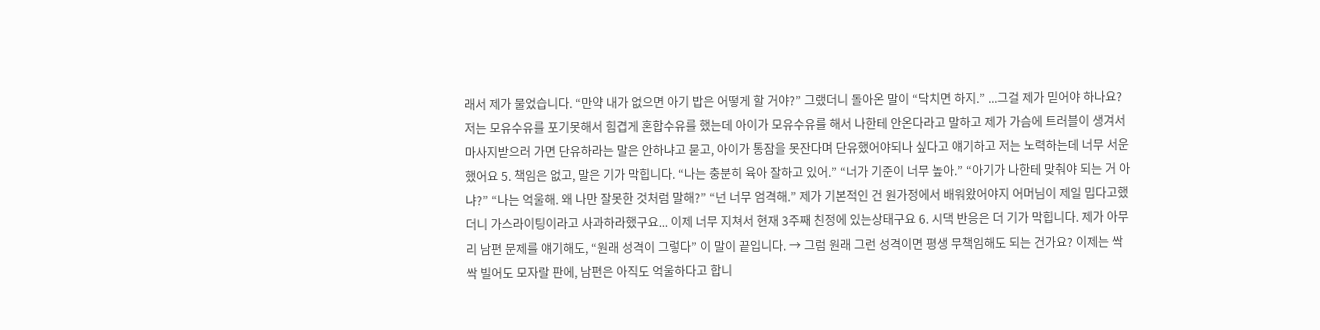래서 제가 물었습니다. “만약 내가 없으면 아기 밥은 어떻게 할 거야?” 그랬더니 돌아온 말이 “닥치면 하지.” ...그걸 제가 믿어야 하나요? 저는 모유수유를 포기못해서 힘겹게 혼합수유를 했는데 아이가 모유수유를 해서 나한테 안온다라고 말하고 제가 가슴에 트러블이 생겨서 마사지받으러 가면 단유하라는 말은 안하냐고 묻고, 아이가 통잠을 못잔다며 단유했어야되나 싶다고 얘기하고 저는 노력하는데 너무 서운했어요 5. 책임은 없고, 말은 기가 막힙니다. “나는 충분히 육아 잘하고 있어.” “너가 기준이 너무 높아.” “아기가 나한테 맞춰야 되는 거 아냐?” “나는 억울해. 왜 나만 잘못한 것처럼 말해?” “넌 너무 엄격해.” 제가 기본적인 건 원가정에서 배워왔어야지 어머님이 제일 밉다고했더니 가스라이팅이라고 사과하라했구요... 이제 너무 지쳐서 현재 3주째 친정에 있는상태구요 6. 시댁 반응은 더 기가 막힙니다. 제가 아무리 남편 문제를 얘기해도, “원래 성격이 그렇다” 이 말이 끝입니다. → 그럼 원래 그런 성격이면 평생 무책임해도 되는 건가요? 이제는 싹싹 빌어도 모자랄 판에, 남편은 아직도 억울하다고 합니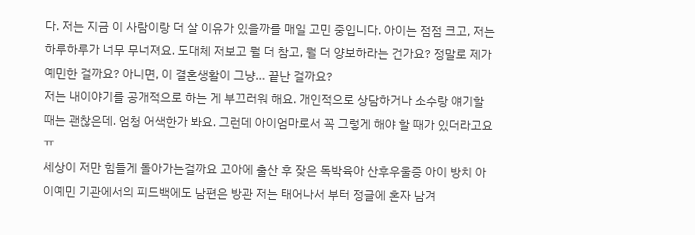다. 저는 지금 이 사람이랑 더 살 이유가 있을까를 매일 고민 중입니다. 아이는 점점 크고, 저는 하루하루가 너무 무너져요. 도대체 저보고 뭘 더 참고, 뭘 더 양보하라는 건가요? 정말로 제가 예민한 걸까요? 아니면, 이 결혼생활이 그냥… 끝난 걸까요?
저는 내이야기를 공개적으로 하는 게 부끄러워 해요. 개인적으로 상담하거나 소수랑 얘기할 때는 괜찮은데. 엄청 어색한가 봐요. 그런데 아이엄마로서 꼭 그렇게 해야 할 때가 있더라고요ㅠ
세상이 저만 힘들게 돌아가는걸까요 고아에 출산 후 잦은 독박육아 산후우울증 아이 방치 아이예민 기관에서의 피드백에도 남편은 방관 저는 태어나서 부터 정글에 혼자 남겨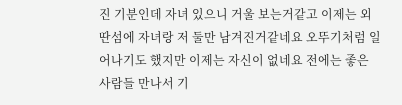진 기분인데 자녀 있으니 거울 보는거같고 이제는 외딴섬에 자녀랑 저 둘만 남겨진거같네요 오뚜기처럼 일어나기도 했지만 이제는 자신이 없네요 전에는 좋은 사람들 만나서 기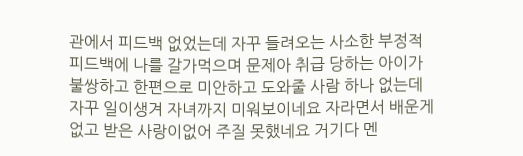관에서 피드백 없었는데 자꾸 들려오는 사소한 부정적 피드백에 나를 갈가먹으며 문제아 취급 당하는 아이가 불쌍하고 한편으로 미안하고 도와줄 사람 하나 없는데 자꾸 일이생겨 자녀까지 미워보이네요 자라면서 배운게 없고 받은 사랑이없어 주질 못했네요 거기다 멘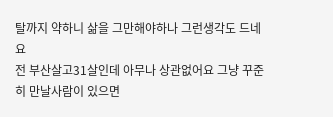탈까지 약하니 삶을 그만해야하나 그런생각도 드네요
전 부산살고31살인데 아무나 상관없어요 그냥 꾸준히 만날사람이 있으면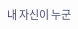내 자신이 누군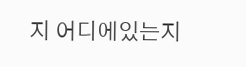지 어디에있는지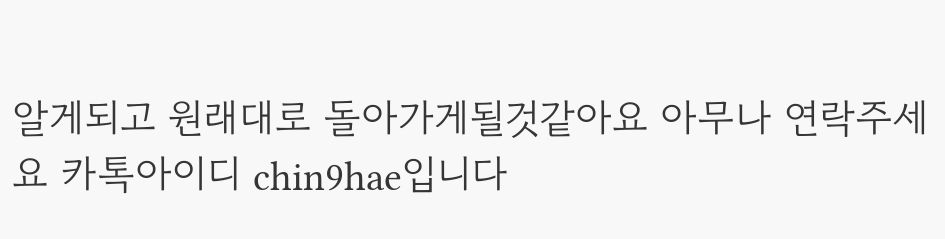알게되고 원래대로 돌아가게될것같아요 아무나 연락주세요 카톡아이디 chin9hae입니다